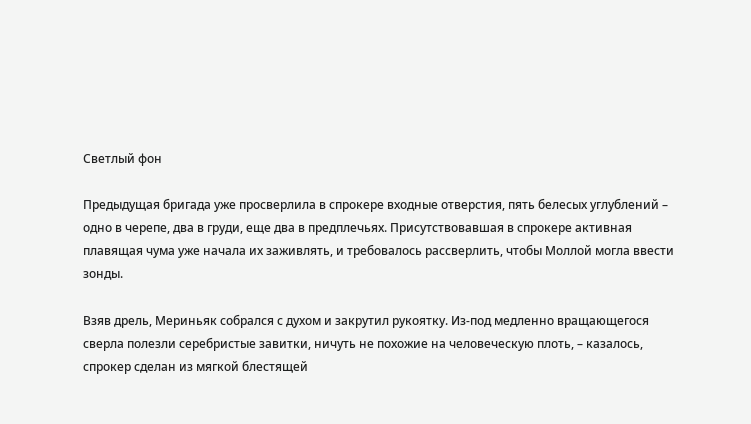Светлый фон

Предыдущая бригада уже просверлила в спрокере входные отверстия, пять белесых углублений – одно в черепе, два в груди, еще два в предплечьях. Присутствовавшая в спрокере активная плавящая чума уже начала их заживлять, и требовалось рассверлить, чтобы Моллой могла ввести зонды.

Взяв дрель, Мериньяк собрался с духом и закрутил рукоятку. Из-под медленно вращающегося сверла полезли серебристые завитки, ничуть не похожие на человеческую плоть, – казалось, спрокер сделан из мягкой блестящей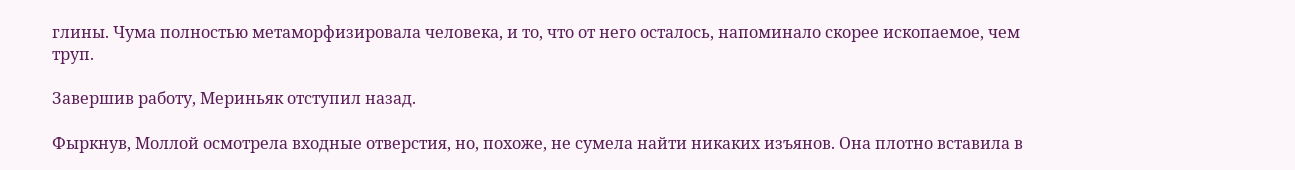глины. Чума полностью метаморфизировала человека, и то, что от него осталось, напоминало скорее ископаемое, чем труп.

Завершив работу, Мериньяк отступил назад.

Фыркнув, Моллой осмотрела входные отверстия, но, похоже, не сумела найти никаких изъянов. Она плотно вставила в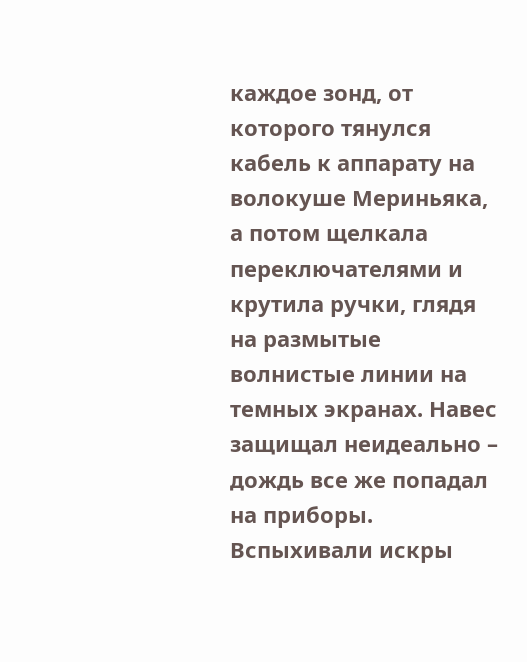каждое зонд, от которого тянулся кабель к аппарату на волокуше Мериньяка, а потом щелкала переключателями и крутила ручки, глядя на размытые волнистые линии на темных экранах. Навес защищал неидеально – дождь все же попадал на приборы. Вспыхивали искры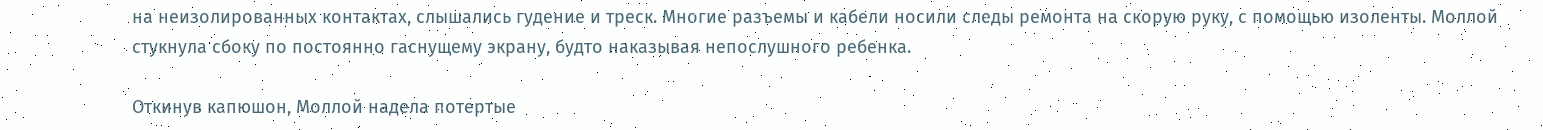на неизолированных контактах, слышались гудение и треск. Многие разъемы и кабели носили следы ремонта на скорую руку, с помощью изоленты. Моллой стукнула сбоку по постоянно гаснущему экрану, будто наказывая непослушного ребенка.

Откинув капюшон, Моллой надела потертые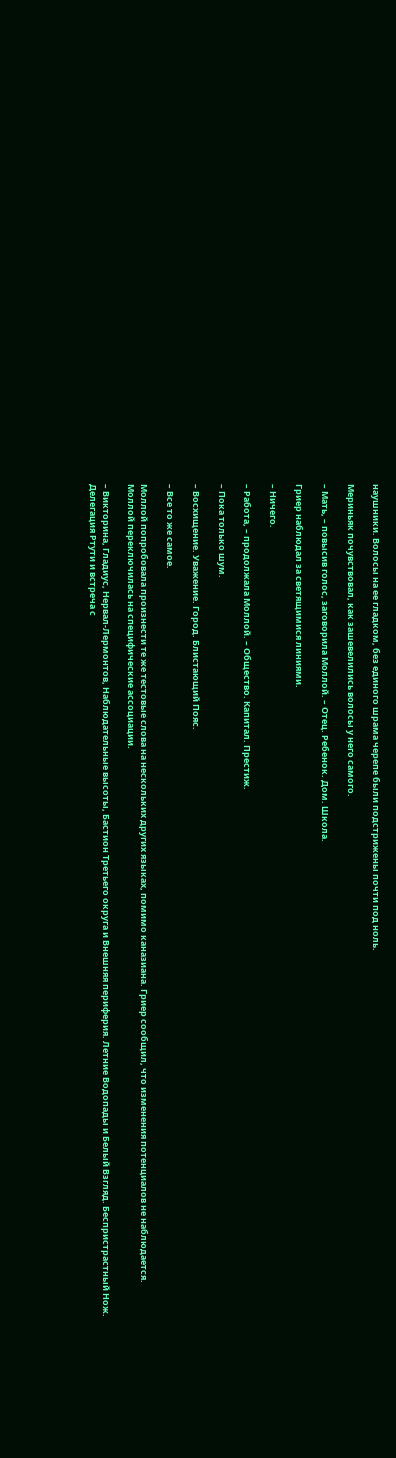наушники. Волосы на ее гладком, без единого шрама черепе были подстрижены почти под ноль.

Мериньяк почувствовал, как зашевелились волосы у него самого.

– Мать, – повысив голос, заговорила Моллой. – Отец. Ребенок. Дом. Школа.

Гриер наблюдал за светящимися линиями.

– Ничего.

– Работа, – продолжала Моллой. – Общество. Капитал. Престиж.

– Пока только шум.

– Восхищение. Уважение. Город. Блистающий Пояс.

– Все то же самое.

Моллой попробовала произнести те же тестовые слова на нескольких других языках, помимо каназиана. Гриер сообщил, что изменения потенциалов не наблюдается. Моллой переключилась на специфические ассоциации.

– Викторина, Гладиус, Нервал-Лермонтов, Наблюдательные высоты, Бастион Третьего округа и Внешняя периферия. Летние Водопады и Белый Взгляд. Беспристрастный Нож. Делегация Ртути и встреча с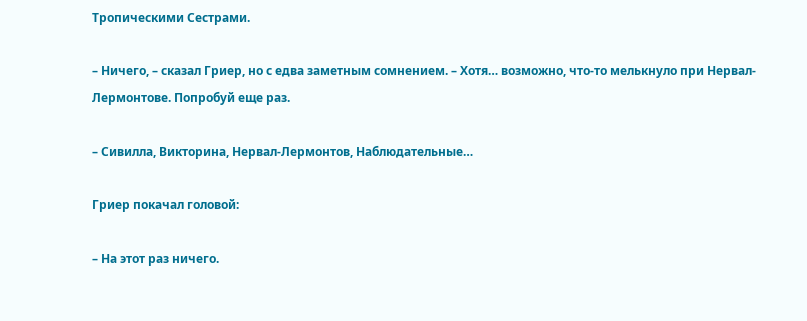Тропическими Сестрами.

– Ничего, – сказал Гриер, но с едва заметным сомнением. – Хотя… возможно, что-то мелькнуло при Нервал-Лермонтове. Попробуй еще раз.

– Сивилла, Викторина, Нервал-Лермонтов, Наблюдательные…

Гриер покачал головой:

– На этот раз ничего.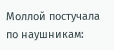Моллой постучала по наушникам: